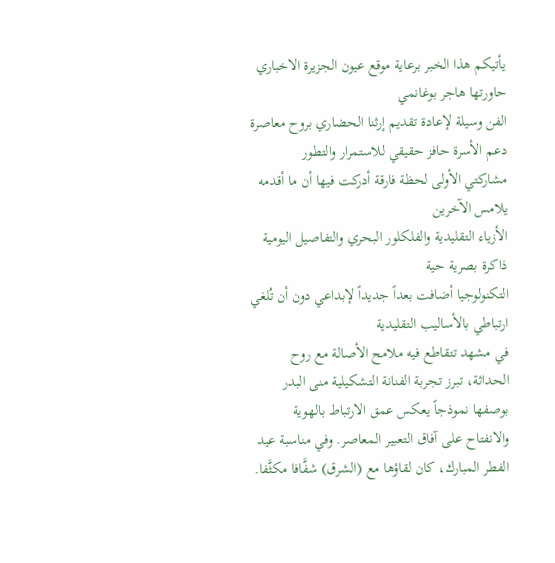يأتيكم هذا الخبر برعاية موقع عيون الجزيرة الاخباري
حاورتها هاجر بوغانمي
الفن وسيلة لإعادة تقديم إرثنا الحضاري بروح معاصرة
دعم الأسرة حافز حقيقي للاستمرار والتطور
مشاركتي الأولى لحظة فارقة أدركت فيها أن ما أقدمه يلامس الآخرين
الأزياء التقليدية والفلكلور البحري والتفاصيل اليومية ذاكرة بصرية حية
التكنولوجيا أضافت بعداً جديداً لإبداعي دون أن تُلغي ارتباطي بالأساليب التقليدية
في مشهد تتقاطع فيه ملامح الأصالة مع روح الحداثة، تبرز تجربة الفنانة التشكيلية منى البدر بوصفها نموذجاً يعكس عمق الارتباط بالهوية والانفتاح على آفاق التعبير المعاصر. وفي مناسبة عيد الفطر المبارك، كان لقاؤها مع (الشرق) شفَّافا مكثَّفا.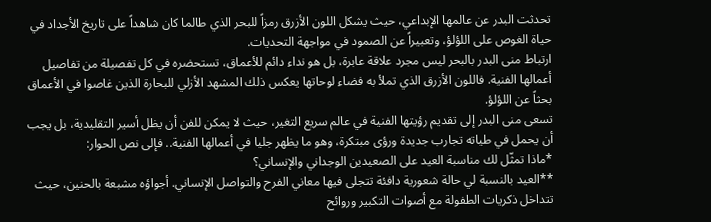تحدثت البدر عن عالمها الإبداعي، حيث يشكل اللون الأزرق رمزاً للبحر الذي طالما كان شاهداً على تاريخ الأجداد في حياة الغوص على اللؤلؤ، وتعبيراً عن الصمود في مواجهة التحديات.
ارتباط منى البدر بالبحر ليس مجرد علاقة عابرة، بل هو نداء دائم للأعماق، تستحضره في كل تفصيلة من تفاصيل أعمالها الفنية. فاللون الأزرق الذي تملأ به فضاء لوحاتها يعكس ذلك المشهد الأزلي للبحارة الذين غاصوا في الأعماق بحثاً عن اللؤلؤ.
تسعى منى البدر إلى تقديم رؤيتها الفنية في عالم سريع التغير، حيث لا يمكن للفن أن يظل أسير التقليدية، بل يجب أن يحمل في طياته تجارب جديدة ورؤى مبتكرة، وهو ما يظهر جليا في أعمالها الفنية.. فإلى نص الحوار:
*ماذا تمثّل لك مناسبة العيد على الصعيدين الوجداني والإنساني؟
**العيد بالنسبة لي حالة شعورية دافئة تتجلى فيها معاني الفرح والتواصل الإنساني. أجواؤه مشبعة بالحنين، حيث تتداخل ذكريات الطفولة مع أصوات التكبير وروائح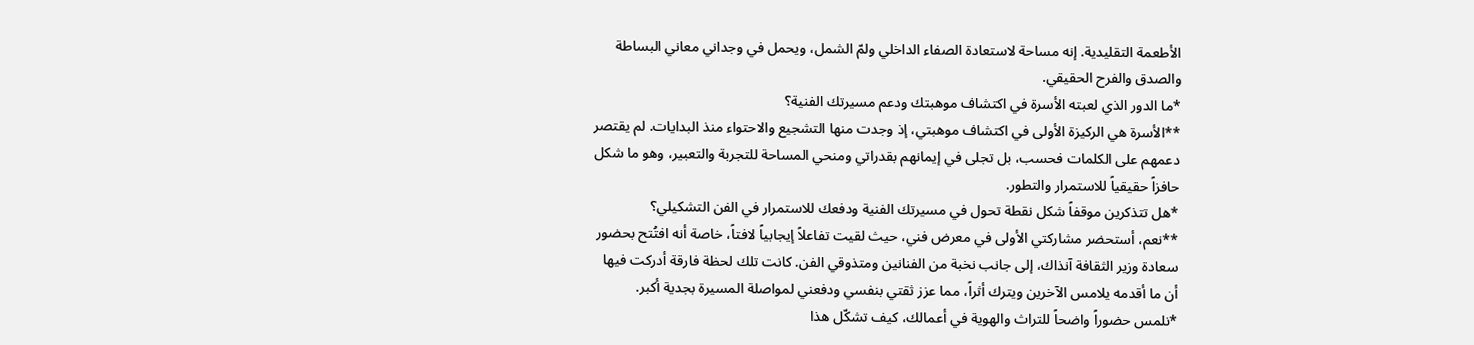الأطعمة التقليدية. إنه مساحة لاستعادة الصفاء الداخلي ولمّ الشمل، ويحمل في وجداني معاني البساطة والصدق والفرح الحقيقي.
*ما الدور الذي لعبته الأسرة في اكتشاف موهبتك ودعم مسيرتك الفنية؟
**الأسرة هي الركيزة الأولى في اكتشاف موهبتي، إذ وجدت منها التشجيع والاحتواء منذ البدايات. لم يقتصر دعمهم على الكلمات فحسب، بل تجلى في إيمانهم بقدراتي ومنحي المساحة للتجربة والتعبير، وهو ما شكل حافزاً حقيقياً للاستمرار والتطور.
*هل تتذكرين موقفاً شكل نقطة تحول في مسيرتك الفنية ودفعك للاستمرار في الفن التشكيلي؟
**نعم، أستحضر مشاركتي الأولى في معرض فني، حيث لقيت تفاعلاً إيجابياً لافتاً، خاصة أنه افتُتح بحضور سعادة وزير الثقافة آنذاك، إلى جانب نخبة من الفنانين ومتذوقي الفن. كانت تلك لحظة فارقة أدركت فيها أن ما أقدمه يلامس الآخرين ويترك أثراً، مما عزز ثقتي بنفسي ودفعني لمواصلة المسيرة بجدية أكبر.
*نلمس حضوراً واضحاً للتراث والهوية في أعمالك، كيف تشكّل هذا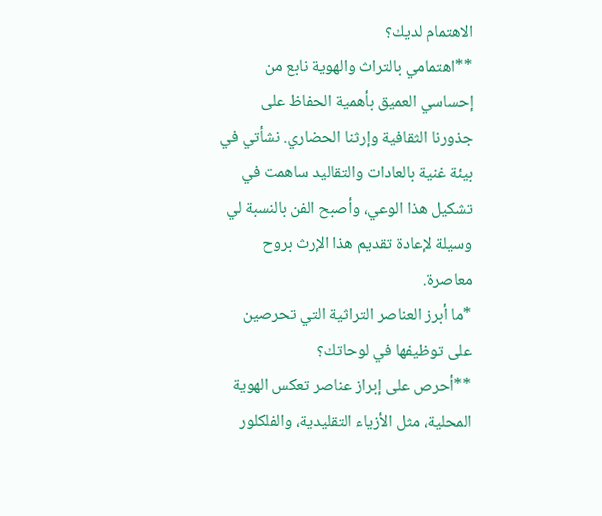الاهتمام لديك؟
**اهتمامي بالتراث والهوية نابع من إحساسي العميق بأهمية الحفاظ على جذورنا الثقافية وإرثنا الحضاري. نشأتي في بيئة غنية بالعادات والتقاليد ساهمت في تشكيل هذا الوعي، وأصبح الفن بالنسبة لي وسيلة لإعادة تقديم هذا الإرث بروح معاصرة.
*ما أبرز العناصر التراثية التي تحرصين على توظيفها في لوحاتك؟
**أحرص على إبراز عناصر تعكس الهوية المحلية، مثل الأزياء التقليدية، والفلكلور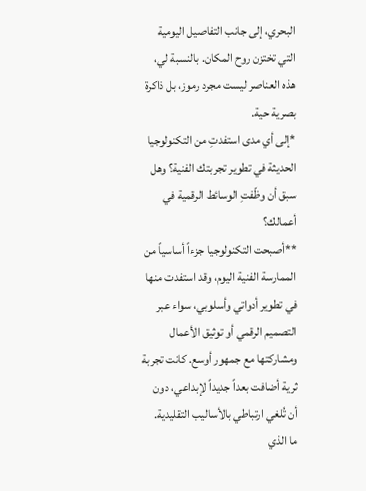البحري، إلى جانب التفاصيل اليومية التي تختزن روح المكان. بالنسبة لي، هذه العناصر ليست مجرد رموز، بل ذاكرة بصرية حية.
*إلى أي مدى استفدتِ من التكنولوجيا الحديثة في تطوير تجربتك الفنية؟ وهل سبق أن وظّفتِ الوسائط الرقمية في أعمالك؟
**أصبحت التكنولوجيا جزءاً أساسياً من الممارسة الفنية اليوم، وقد استفدت منها في تطوير أدواتي وأسلوبي، سواء عبر التصميم الرقمي أو توثيق الأعمال ومشاركتها مع جمهور أوسع. كانت تجربة ثرية أضافت بعداً جديداً لإبداعي، دون أن تُلغي ارتباطي بالأساليب التقليدية.
ما الذي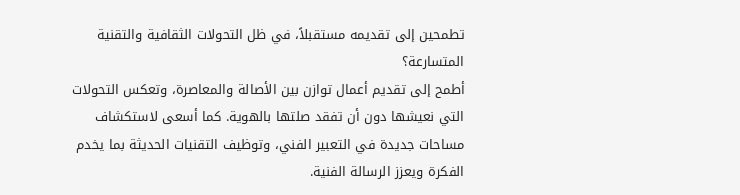تطمحين إلى تقديمه مستقبلاً، في ظل التحولات الثقافية والتقنية المتسارعة؟
أطمح إلى تقديم أعمال توازن بين الأصالة والمعاصرة، وتعكس التحولات التي نعيشها دون أن تفقد صلتها بالهوية. كما أسعى لاستكشاف مساحات جديدة في التعبير الفني، وتوظيف التقنيات الحديثة بما يخدم الفكرة ويعزز الرسالة الفنية.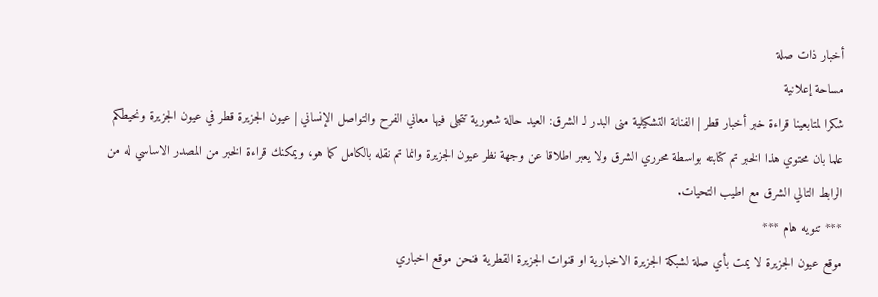أخبار ذات صلة
مساحة إعلانية
شكرا لمتابعينا قراءة خبر أخبار قطر | الفنانة التشكيلية منى البدر لـ الشرق: العيد حالة شعورية تتجلى فيها معاني الفرح والتواصل الإنساني | عيون الجزيرة قطر في عيون الجزيرة ونحيطكم علما بان محتوي هذا الخبر تم كتابته بواسطة محرري الشرق ولا يعبر اطلاقا عن وجهة نظر عيون الجزيرة وانما تم نقله بالكامل كما هو، ويمكنك قراءة الخبر من المصدر الاساسي له من الرابط التالي الشرق مع اطيب التحيات.
*** تنويه هام ***
موقع عيون الجزيرة لا يمت بأي صلة لشبكة الجزيرة الاخبارية او قنوات الجزيرة القطرية فنحن موقع اخباري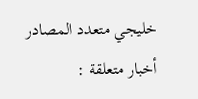خليجي متعدد المصادر
أخبار متعلقة :